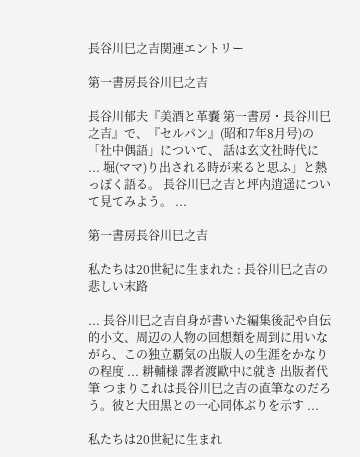長谷川巳之吉関連エントリー

第一書房長谷川巳之吉

長谷川郁夫『美酒と革嚢 第一書房・長谷川巳之吉』で、『セルパン』(昭和7年8月号)の「社中偶語」について、 話は玄文社時代に ... 堀(ママ)り出される時が来ると思ふ」と熱っぽく語る。 長谷川巳之吉と坪内逍遥について見てみよう。 ...

第一書房長谷川巳之吉

私たちは20世紀に生まれた : 長谷川巳之吉の悲しい末路

... 長谷川巳之吉自身が書いた編集後記や自伝的小文、周辺の人物の回想類を周到に用いながら、この独立覇気の出版人の生涯をかなりの程度 ... 耕輔様 譯者渡歐中に就き 出版者代筆 つまりこれは長谷川巳之吉の直筆なのだろう。彼と大田黒との一心同体ぶりを示す ...

私たちは20世紀に生まれ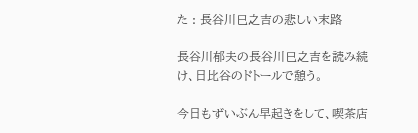た : 長谷川巳之吉の悲しい末路

長谷川郁夫の長谷川巳之吉を読み続け、日比谷のドトールで憩う。

今日もずいぶん早起きをして、喫茶店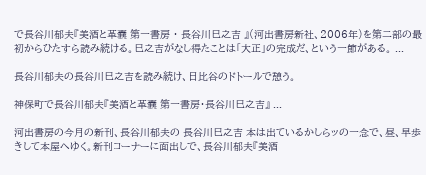で長谷川郁夫『美酒と革嚢 第一書房 ・ 長谷川巳之吉 』(河出書房新社、2006年)を第二部の最初からひたすら読み続ける。巳之吉がなし得たことは「大正」の完成だ、という一節がある。 ...

長谷川郁夫の長谷川巳之吉を読み続け、日比谷のドトールで憩う。

神保町で長谷川郁夫『美酒と革嚢 第一書房・長谷川巳之吉』 ...

河出書房の今月の新刊、長谷川郁夫の 長谷川巳之吉 本は出ているかしらッの一念で、昼、早歩きして本屋へゆく。新刊コーナーに面出しで、長谷川郁夫『美酒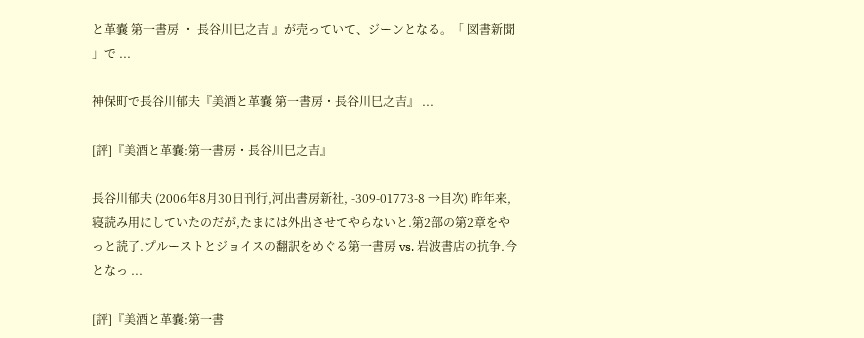と革嚢 第一書房 ・ 長谷川巳之吉 』が売っていて、ジーンとなる。「 図書新聞 」で ...

神保町で長谷川郁夫『美酒と革嚢 第一書房・長谷川巳之吉』 ...

[評]『美酒と革嚢:第一書房・長谷川巳之吉』

長谷川郁夫 (2006年8月30日刊行,河出書房新社, -309-01773-8 →目次) 昨年来,寝読み用にしていたのだが,たまには外出させてやらないと.第2部の第2章をやっと読了.プルーストとジョイスの翻訳をめぐる第一書房 vs. 岩波書店の抗争.今となっ ...

[評]『美酒と革嚢:第一書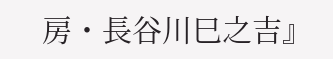房・長谷川巳之吉』